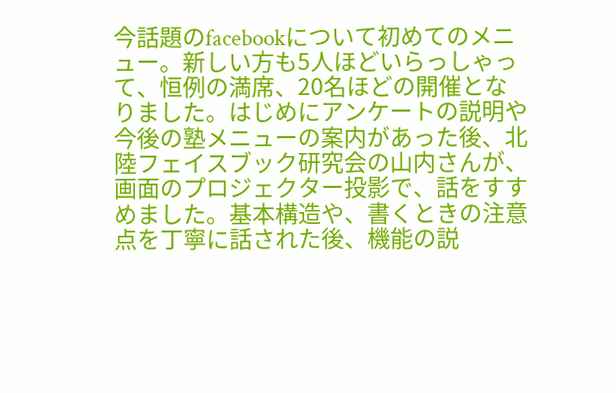今話題のfacebookについて初めてのメニュー。新しい方も5人ほどいらっしゃって、恒例の満席、20名ほどの開催となりました。はじめにアンケートの説明や今後の塾メニューの案内があった後、北陸フェイスブック研究会の山内さんが、画面のプロジェクター投影で、話をすすめました。基本構造や、書くときの注意点を丁寧に話された後、機能の説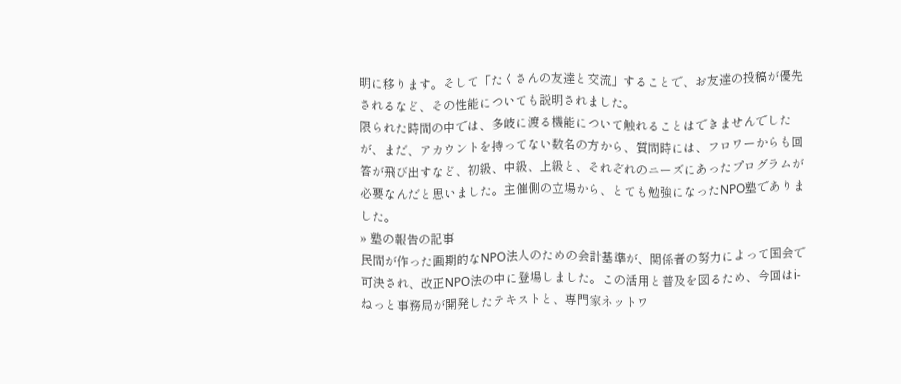明に移ります。そして「たくさんの友達と交流」することで、お友達の投稿が優先されるなど、その性能についても説明されました。
限られた時間の中では、多岐に渡る機能について触れることはできませんでしたが、まだ、アカウントを持ってない数名の方から、質問時には、フロワーからも回答が飛び出すなど、初級、中級、上級と、それぞれのニーズにあったプログラムが必要なんだと思いました。主催側の立場から、とても勉強になったNPO塾でありました。
» 塾の報告の記事
民間が作った画期的なNPO法人のための会計基準が、関係者の努力によって国会で可決され、改正NPO法の中に登場しました。この活用と普及を図るため、今回はi-ねっと事務局が開発したテキストと、専門家ネットワ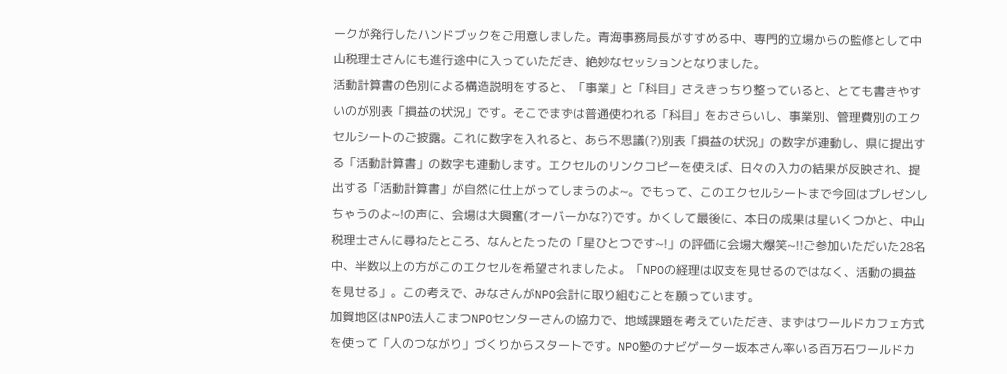ークが発行したハンドブックをご用意しました。青海事務局長がすすめる中、専門的立場からの監修として中山税理士さんにも進行途中に入っていただき、絶妙なセッションとなりました。
活動計算書の色別による構造説明をすると、「事業」と「科目」さえきっちり整っていると、とても書きやすいのが別表「損益の状況」です。そこでまずは普通使われる「科目」をおさらいし、事業別、管理費別のエクセルシートのご披露。これに数字を入れると、あら不思議(?)別表「損益の状況」の数字が連動し、県に提出する「活動計算書」の数字も連動します。エクセルのリンクコピーを使えば、日々の入力の結果が反映され、提出する「活動計算書」が自然に仕上がってしまうのよ~。でもって、このエクセルシートまで今回はプレゼンしちゃうのよ~!の声に、会場は大興奮(オーバーかな?)です。かくして最後に、本日の成果は星いくつかと、中山税理士さんに尋ねたところ、なんとたったの「星ひとつです~!」の評価に会場大爆笑~!!ご参加いただいた28名中、半数以上の方がこのエクセルを希望されましたよ。「NPOの経理は収支を見せるのではなく、活動の損益を見せる」。この考えで、みなさんがNPO会計に取り組むことを願っています。
加賀地区はNPO法人こまつNPOセンターさんの協力で、地域課題を考えていただき、まずはワールドカフェ方式を使って「人のつながり」づくりからスタートです。NPO塾のナビゲーター坂本さん率いる百万石ワールドカ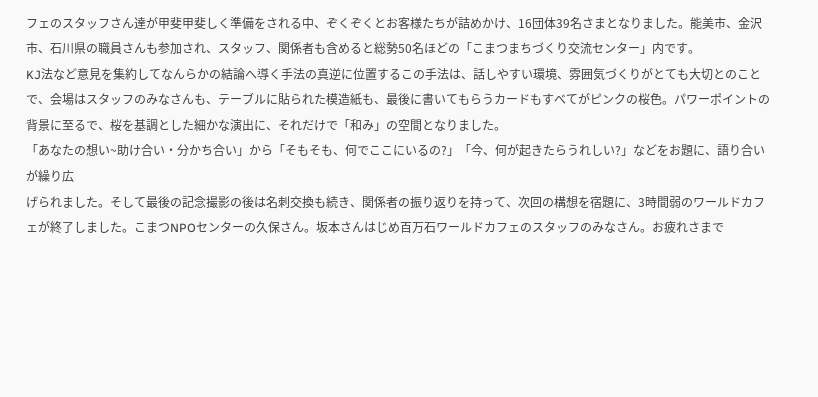フェのスタッフさん達が甲斐甲斐しく準備をされる中、ぞくぞくとお客様たちが詰めかけ、16団体39名さまとなりました。能美市、金沢市、石川県の職員さんも参加され、スタッフ、関係者も含めると総勢50名ほどの「こまつまちづくり交流センター」内です。
KJ法など意見を集約してなんらかの結論へ導く手法の真逆に位置するこの手法は、話しやすい環境、雰囲気づくりがとても大切とのことで、会場はスタッフのみなさんも、テーブルに貼られた模造紙も、最後に書いてもらうカードもすべてがピンクの桜色。パワーポイントの背景に至るで、桜を基調とした細かな演出に、それだけで「和み」の空間となりました。
「あなたの想い~助け合い・分かち合い」から「そもそも、何でここにいるの?」「今、何が起きたらうれしい?」などをお題に、語り合いが繰り広
げられました。そして最後の記念撮影の後は名刺交換も続き、関係者の振り返りを持って、次回の構想を宿題に、3時間弱のワールドカフェが終了しました。こまつNPOセンターの久保さん。坂本さんはじめ百万石ワールドカフェのスタッフのみなさん。お疲れさまで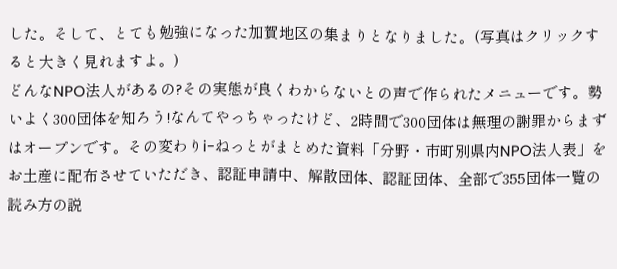した。そして、とても勉強になった加賀地区の集まりとなりました。(写真はクリックすると大きく見れますよ。)
どんなNPO法人があるの?その実態が良くわからないとの声で作られたメニューです。勢いよく300団体を知ろう!なんてやっちゃったけど、2時間で300団体は無理の謝罪からまずはオープンです。その変わりi-ねっとがまとめた資料「分野・市町別県内NPO法人表」をお土産に配布させていただき、認証申請中、解散団体、認証団体、全部で355団体一覧の読み方の説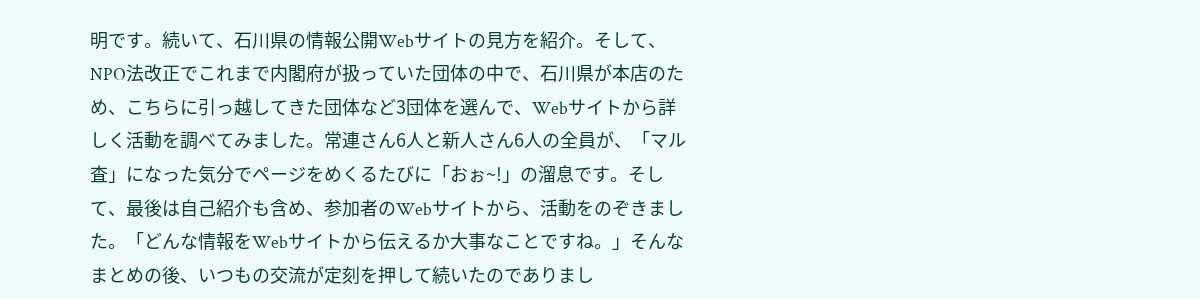明です。続いて、石川県の情報公開Webサイトの見方を紹介。そして、NPO法改正でこれまで内閣府が扱っていた団体の中で、石川県が本店のため、こちらに引っ越してきた団体など3団体を選んで、Webサイトから詳しく活動を調べてみました。常連さん6人と新人さん6人の全員が、「マル査」になった気分でページをめくるたびに「おぉ~!」の溜息です。そして、最後は自己紹介も含め、参加者のWebサイトから、活動をのぞきました。「どんな情報をWebサイトから伝えるか大事なことですね。」そんなまとめの後、いつもの交流が定刻を押して続いたのでありまし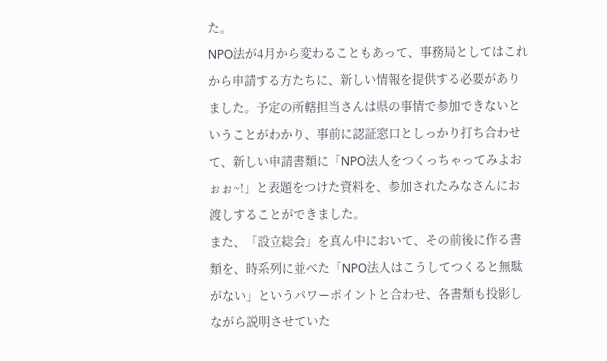た。
NPO法が4月から変わることもあって、事務局としてはこれから申請する方たちに、新しい情報を提供する必要がありました。予定の所轄担当さんは県の事情で参加できないということがわかり、事前に認証窓口としっかり打ち合わせて、新しい申請書類に「NPO法人をつくっちゃってみよおぉぉ~!」と表題をつけた資料を、参加されたみなさんにお渡しすることができました。
また、「設立総会」を真ん中において、その前後に作る書類を、時系列に並べた「NPO法人はこうしてつくると無駄がない」というパワーポイントと合わせ、各書類も投影しながら説明させていた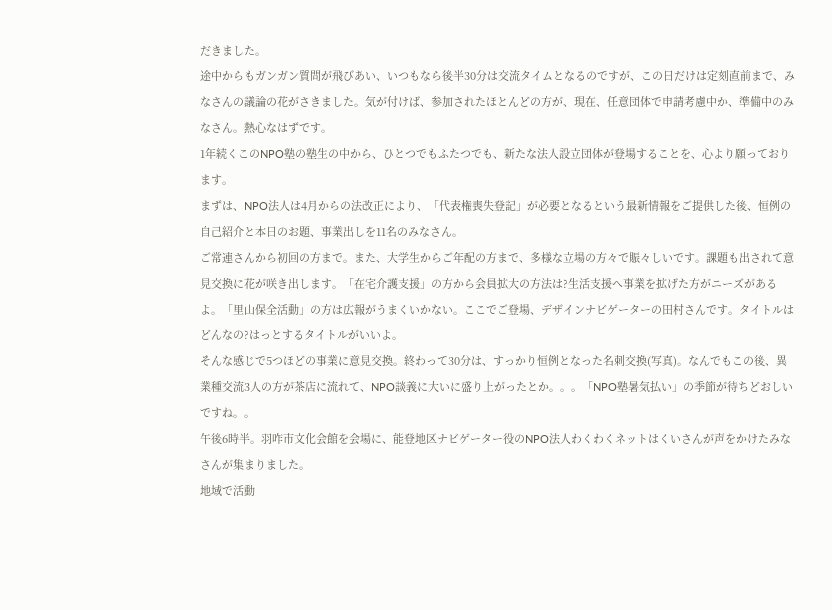だきました。
途中からもガンガン質問が飛びあい、いつもなら後半30分は交流タイムとなるのですが、この日だけは定刻直前まで、みなさんの議論の花がさきました。気が付けば、参加されたほとんどの方が、現在、任意団体で申請考慮中か、準備中のみなさん。熱心なはずです。
1年続くこのNPO塾の塾生の中から、ひとつでもふたつでも、新たな法人設立団体が登場することを、心より願っております。
まずは、NPO法人は4月からの法改正により、「代表権喪失登記」が必要となるという最新情報をご提供した後、恒例の自己紹介と本日のお題、事業出しを11名のみなさん。
ご常連さんから初回の方まで。また、大学生からご年配の方まで、多様な立場の方々で賑々しいです。課題も出されて意見交換に花が咲き出します。「在宅介護支援」の方から会員拡大の方法は?生活支援へ事業を拡げた方がニーズがあるよ。「里山保全活動」の方は広報がうまくいかない。ここでご登場、デザインナビゲーターの田村さんです。タイトルはどんなの?はっとするタイトルがいいよ。
そんな感じで5つほどの事業に意見交換。終わって30分は、すっかり恒例となった名刺交換(写真)。なんでもこの後、異業種交流3人の方が茶店に流れて、NPO談義に大いに盛り上がったとか。。。「NPO塾暑気払い」の季節が待ちどおしいですね。。
午後6時半。羽咋市文化会館を会場に、能登地区ナビゲーター役のNPO法人わくわくネットはくいさんが声をかけたみなさんが集まりました。
地域で活動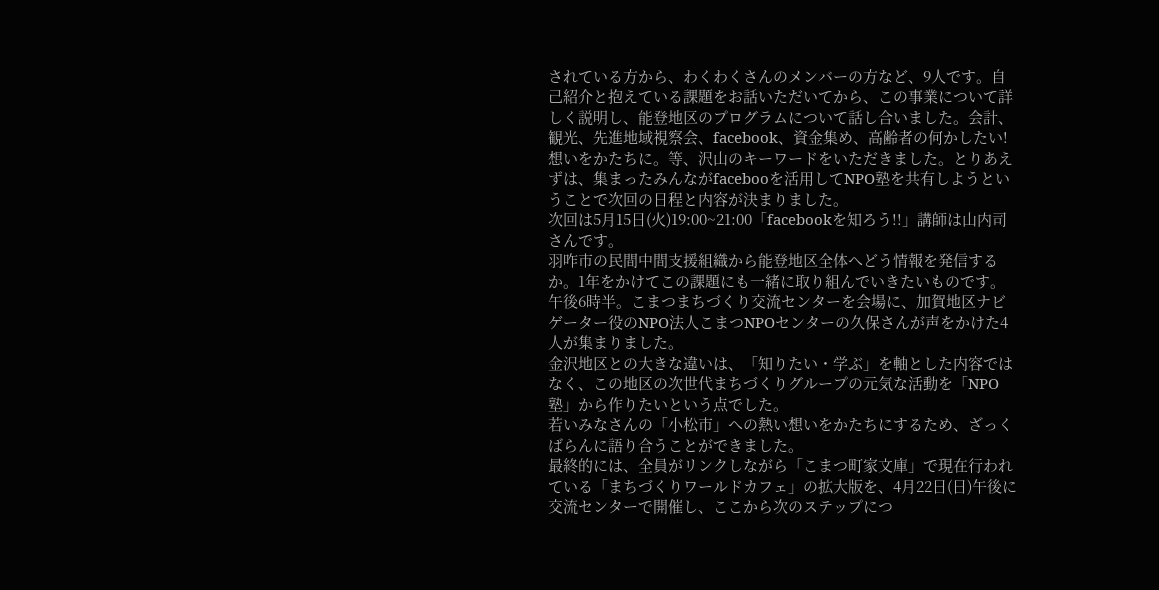されている方から、わくわくさんのメンバーの方など、9人です。自己紹介と抱えている課題をお話いただいてから、この事業について詳しく説明し、能登地区のプログラムについて話し合いました。会計、観光、先進地域視察会、facebook、資金集め、高齢者の何かしたい!想いをかたちに。等、沢山のキーワードをいただきました。とりあえずは、集まったみんながfacebooを活用してNPO塾を共有しようということで次回の日程と内容が決まりました。
次回は5月15日(火)19:00~21:00「facebookを知ろう!!」講師は山内司さんです。
羽咋市の民間中間支援組織から能登地区全体へどう情報を発信するか。1年をかけてこの課題にも一緒に取り組んでいきたいものです。
午後6時半。こまつまちづくり交流センターを会場に、加賀地区ナビゲーター役のNPO法人こまつNPOセンターの久保さんが声をかけた4人が集まりました。
金沢地区との大きな違いは、「知りたい・学ぶ」を軸とした内容ではなく、この地区の次世代まちづくりグループの元気な活動を「NPO塾」から作りたいという点でした。
若いみなさんの「小松市」への熱い想いをかたちにするため、ざっくばらんに語り合うことができました。
最終的には、全員がリンクしながら「こまつ町家文庫」で現在行われている「まちづくりワールドカフェ」の拡大版を、4月22日(日)午後に交流センターで開催し、ここから次のステップにつ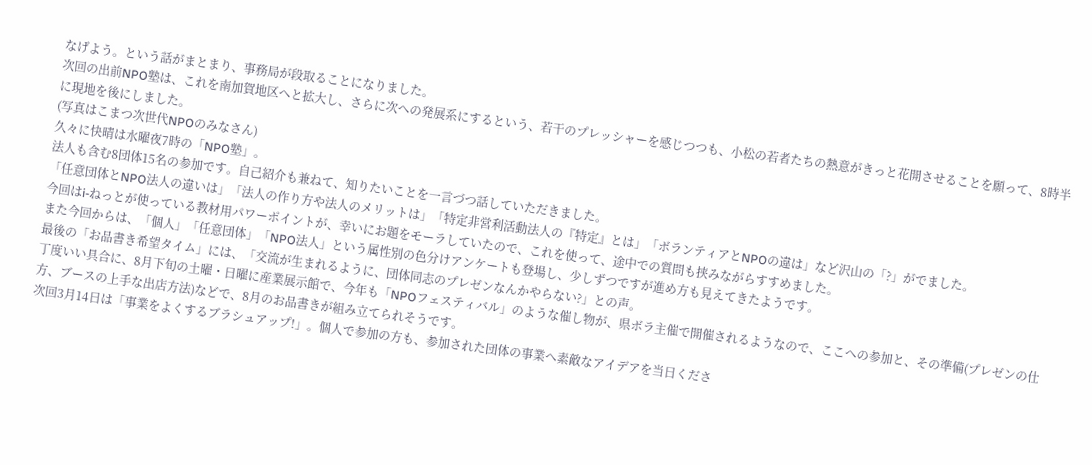なげよう。という話がまとまり、事務局が段取ることになりました。
次回の出前NPO塾は、これを南加賀地区へと拡大し、さらに次への発展系にするという、若干のプレッシャーを感じつつも、小松の若者たちの熱意がきっと花開させることを願って、8時半に現地を後にしました。
(写真はこまつ次世代NPOのみなさん)
久々に快晴は水曜夜7時の「NPO塾」。
法人も含む8団体15名の参加です。自己紹介も兼ねて、知りたいことを一言づつ話していただきました。
「任意団体とNPO法人の違いは」「法人の作り方や法人のメリットは」「特定非営利活動法人の『特定』とは」「ボランティアとNPOの違は」など沢山の「?」がでました。
今回はi-ねっとが使っている教材用パワーポイントが、幸いにお題をモーラしていたので、これを使って、途中での質問も挟みながらすすめました。
また今回からは、「個人」「任意団体」「NPO法人」という属性別の色分けアンケートも登場し、少しずつですが進め方も見えてきたようです。
最後の「お品書き希望タイム」には、「交流が生まれるように、団体同志のプレゼンなんかやらない?」との声。
丁度いい具合に、8月下旬の土曜・日曜に産業展示館で、今年も「NPOフェスティバル」のような催し物が、県ボラ主催で開催されるようなので、ここへの参加と、その準備(プレゼンの仕方、ブースの上手な出店方法)などで、8月のお品書きが組み立てられそうです。
次回3月14日は「事業をよくするブラシュアップ!」。個人で参加の方も、参加された団体の事業へ素敵なアイデアを当日くださ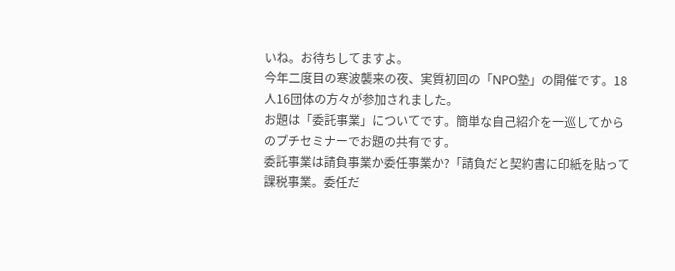いね。お待ちしてますよ。
今年二度目の寒波襲来の夜、実質初回の「NPO塾」の開催です。18人16団体の方々が参加されました。
お題は「委託事業」についてです。簡単な自己紹介を一巡してからのプチセミナーでお題の共有です。
委託事業は請負事業か委任事業か?「請負だと契約書に印紙を貼って課税事業。委任だ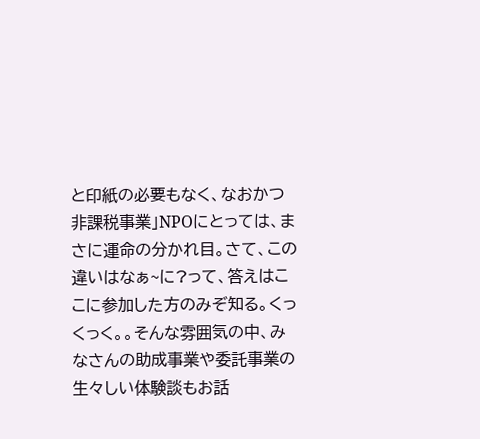と印紙の必要もなく、なおかつ非課税事業」NPOにとっては、まさに運命の分かれ目。さて、この違いはなぁ~に?って、答えはここに参加した方のみぞ知る。くっくっく。。そんな雰囲気の中、みなさんの助成事業や委託事業の生々しい体験談もお話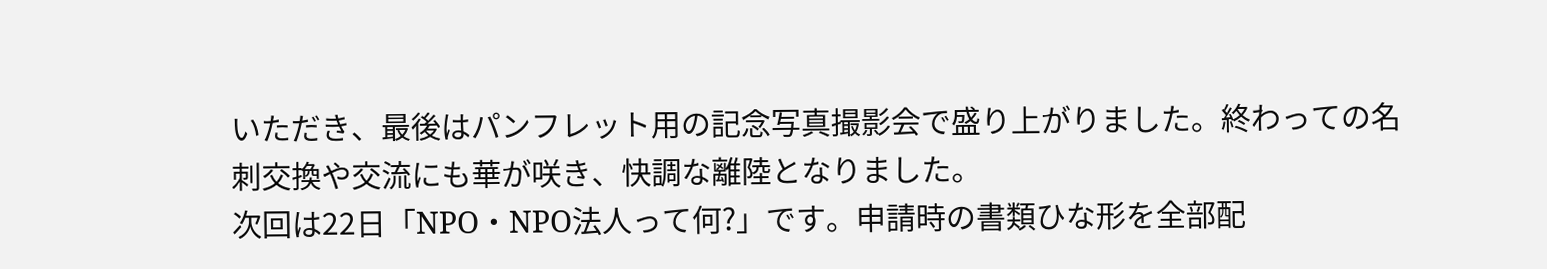いただき、最後はパンフレット用の記念写真撮影会で盛り上がりました。終わっての名刺交換や交流にも華が咲き、快調な離陸となりました。
次回は22日「NPO・NPO法人って何?」です。申請時の書類ひな形を全部配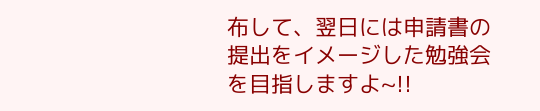布して、翌日には申請書の提出をイメージした勉強会を目指しますよ~!!